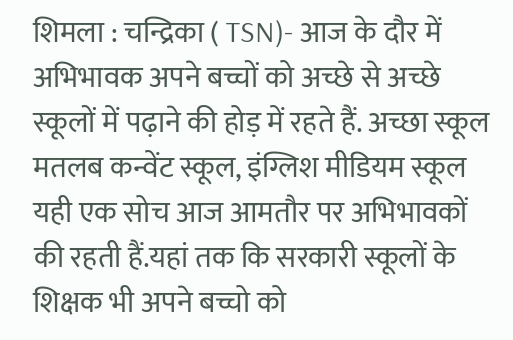शिमला : चन्द्रिका ( TSN)- आज के दौर में अभिभावक अपने बच्चों को अच्छे से अच्छे स्कूलों में पढ़ाने की होड़ में रहते हैं. अच्छा स्कूल मतलब कन्वेंट स्कूल, इंग्लिश मीडियम स्कूल यही एक सोच आज आमतौर पर अभिभावकों की रहती हैं.यहां तक कि सरकारी स्कूलों के शिक्षक भी अपने बच्चो को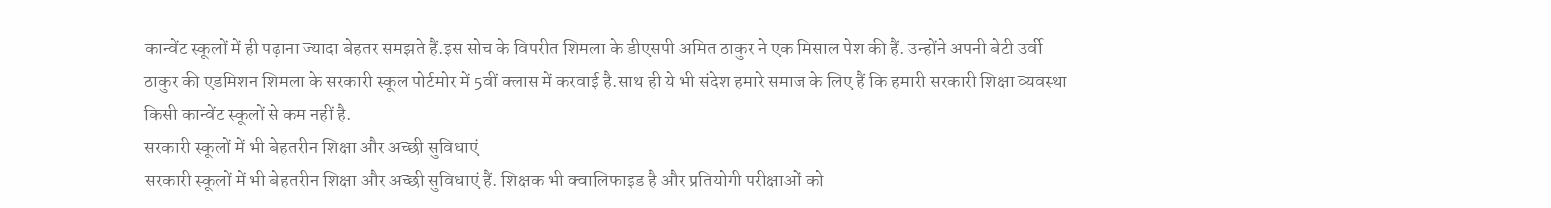कान्वेंट स्कूलों में ही पढ़ाना ज्यादा बेहतर समझते हैं.इस सोच के विपरीत शिमला के डीएसपी अमित ठाकुर ने एक मिसाल पेश की हैं. उन्होंने अपनी बेटी उर्वी ठाकुर की एडमिशन शिमला के सरकारी स्कूल पोर्टमोर में 5वीं क्लास में करवाई है.साथ ही ये भी संदेश हमारे समाज के लिए हैं कि हमारी सरकारी शिक्षा व्यवस्था किसी कान्वेंट स्कूलों से कम नहीं है.
सरकारी स्कूलों में भी बेहतरीन शिक्षा और अच्छी सुविधाएं
सरकारी स्कूलों में भी बेहतरीन शिक्षा और अच्छी सुविधाएं हैं. शिक्षक भी क्वालिफाइड है और प्रतियोगी परीक्षाओं को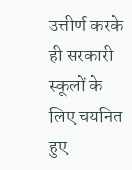उत्तीर्ण करके ही सरकारी स्कूलों के लिए चयनित हुए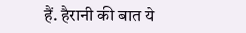हैं. हैरानी की बात ये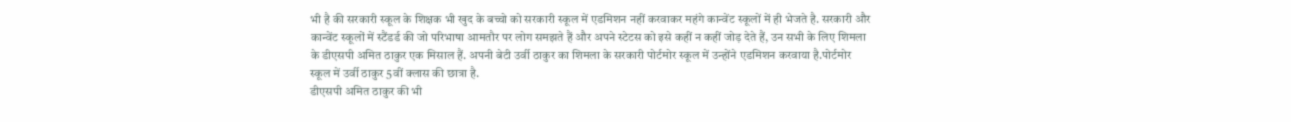भी है की सरकारी स्कूल के शिक्षक भी खुद के बच्चो को सरकारी स्कूल में एडमिशन नहीं करवाकर महंगे कान्वेंट स्कूलों में ही भेजते है. सरकारी और कान्वेंट स्कूलों में स्टैंडर्ड की जो परिभाषा आमतौर पर लोग समझते हैं और अपने स्टेटस को इसे कहीं न कहीं जोड़ देते हैं, उन सभी के लिए शिमला के डीएसपी अमित ठाकुर एक मिसाल हैं. अपनी बेटी उर्वी ठाकुर का शिमला के सरकारी पोर्टमोर स्कूल में उन्होंने एडमिशन करवाया है.पोर्टमोर स्कूल में उर्वी ठाकुर 5वीं क्लास की छात्रा है.
डीएसपी अमित ठाकुर की भी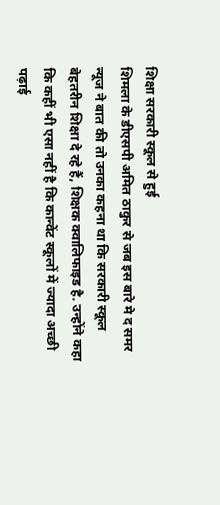शिक्षा सरकारी स्कूल से हुई
शिमला के डीएसपी अमित ठाकुर से जब इस बारे मे द समर न्यूज ने बात की तो उनका कहना था कि सरकारी स्कूल बेहतरीन शिक्षा दे रहे हैं, शिक्षक क्वालिफाइड है. उन्होंने कहा कि कहीं भी एसा नहीं है कि कान्वेंट स्कूलों में ज्यादा अच्छी पढ़ाई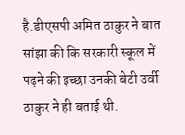है.डीएसपी अमित ठाकुर ने बात सांझा की कि सरकारी स्कूल में पढ़ने की इच्छा उनकी बेटी उर्वी ठाकुर ने ही बताई थी.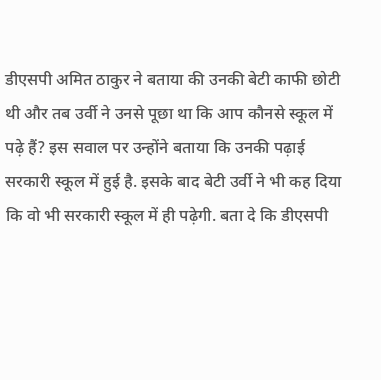डीएसपी अमित ठाकुर ने बताया की उनकी बेटी काफी छोटी थी और तब उर्वी ने उनसे पूछा था कि आप कौनसे स्कूल में पढ़े हैं? इस सवाल पर उन्होंने बताया कि उनकी पढ़ाई सरकारी स्कूल में हुई है. इसके बाद बेटी उर्वी ने भी कह दिया कि वो भी सरकारी स्कूल में ही पढ़ेगी. बता दे कि डीएसपी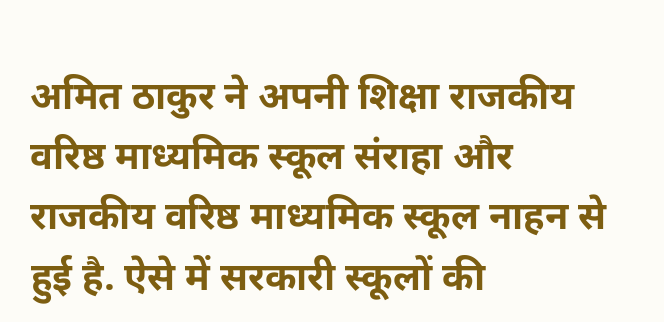अमित ठाकुर ने अपनी शिक्षा राजकीय वरिष्ठ माध्यमिक स्कूल संराहा और राजकीय वरिष्ठ माध्यमिक स्कूल नाहन से हुई है. ऐसे में सरकारी स्कूलों की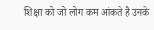शिक्षा को जो लोग कम आंकते है उनके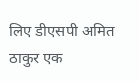लिए डीएसपी अमित ठाकुर एक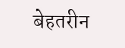बेहतरीन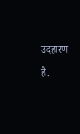उदहारण है.